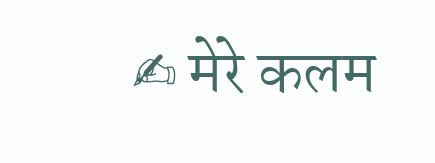✍ मेरे कलम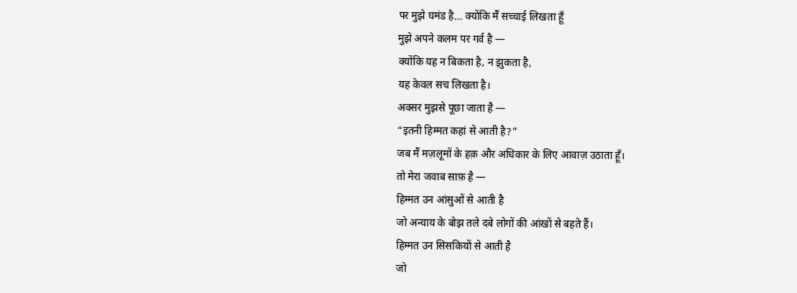पर मुझे घमंड है… क्योंकि मैं सच्चाई लिखता हूँ
मुझे अपने कलम पर गर्व है —
क्योंकि यह न बिकता है, न झुकता है,
यह केवल सच लिखता है।
अक्सर मुझसे पूछा जाता है —
“इतनी हिम्मत कहां से आती है?”
जब मैं मज़लूमों के हक़ और अधिकार के लिए आवाज़ उठाता हूँ।
तो मेरा जवाब साफ़ है —
हिम्मत उन आंसुओं से आती है
जो अन्याय के बोझ तले दबे लोगों की आंखों से बहते हैं।
हिम्मत उन सिसकियों से आती है
जो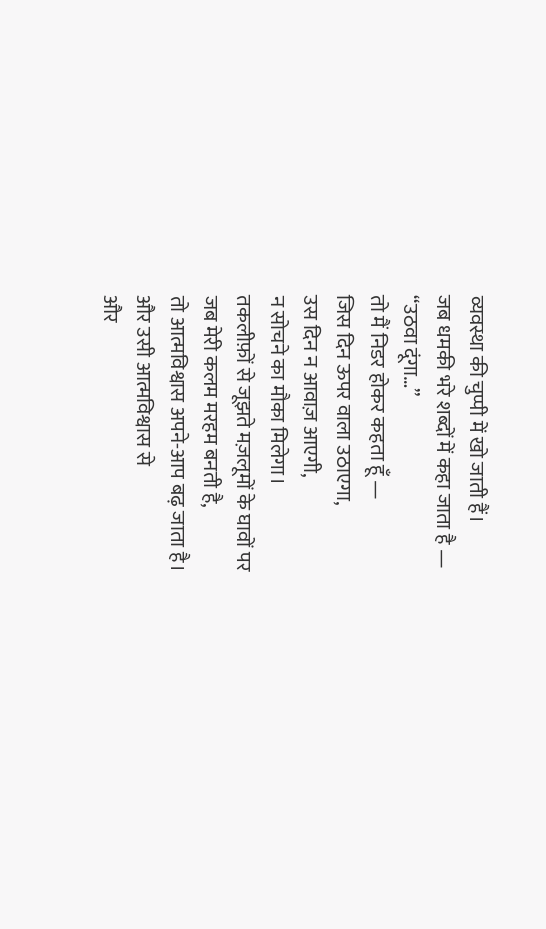व्यवस्था की चुप्पी में खो जाती हैं।
जब धमकी भरे शब्दों में कहा जाता है —
“उठवा दूंगा…”
तो मैं निडर होकर कहता हूँ —
जिस दिन ऊपर वाला उठाएगा,
उस दिन न आवाज़ आएगी,
न सोचने का मौका मिलेगा।
तकलीफ़ों से जूझते मज़लूमों के घावों पर
जब मेरी कलम मरहम बनती है,
तो आत्मविश्वास अपने-आप बढ़ जाता है।
और उसी आत्मविश्वास से
और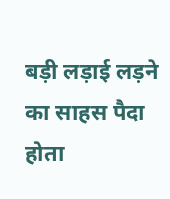बड़ी लड़ाई लड़ने का साहस पैदा होता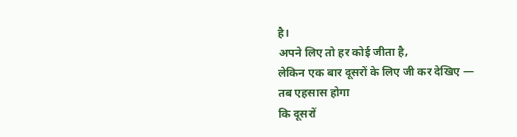है।
अपने लिए तो हर कोई जीता है,
लेकिन एक बार दूसरों के लिए जी कर देखिए —
तब एहसास होगा
कि दूसरों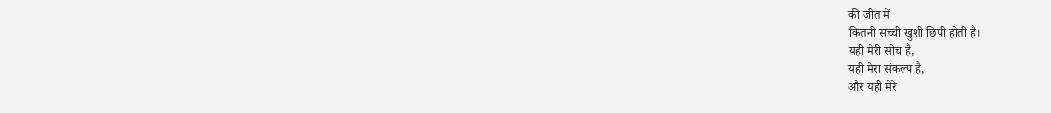की जीत में
कितनी सच्ची खुशी छिपी होती है।
यही मेरी सोच है,
यही मेरा संकल्प है,
और यही मेरे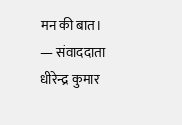मन की बात।
— संवाददाता
धीरेन्द्र कुमार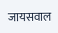जायसवाल